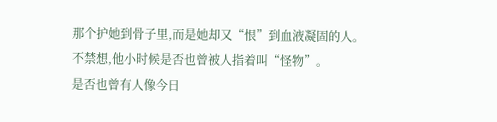那个护她到骨子里,而是她却又“恨”到血液凝固的人。
不禁想,他小时候是否也曾被人指着叫“怪物”。
是否也曾有人像今日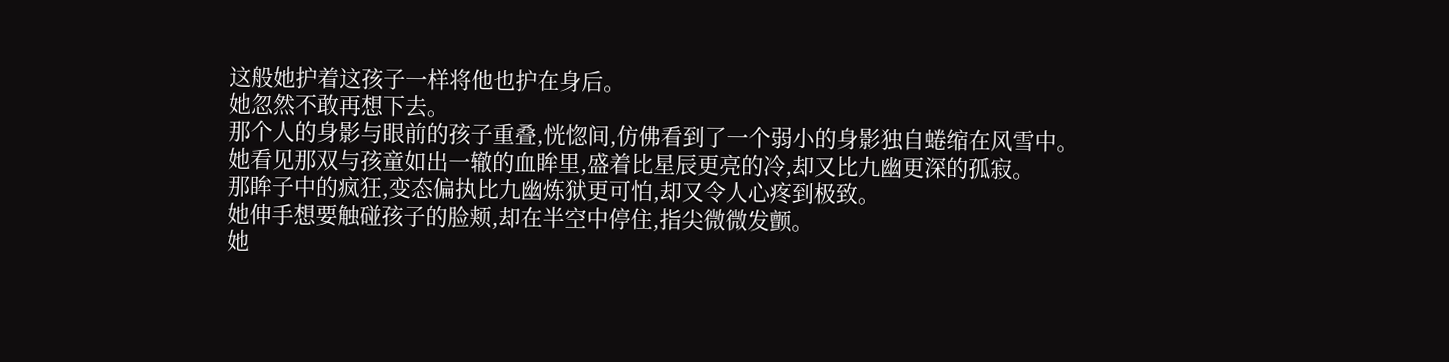这般她护着这孩子一样将他也护在身后。
她忽然不敢再想下去。
那个人的身影与眼前的孩子重叠,恍惚间,仿佛看到了一个弱小的身影独自蜷缩在风雪中。
她看见那双与孩童如出一辙的血眸里,盛着比星辰更亮的冷,却又比九幽更深的孤寂。
那眸子中的疯狂,变态偏执比九幽炼狱更可怕,却又令人心疼到极致。
她伸手想要触碰孩子的脸颊,却在半空中停住,指尖微微发颤。
她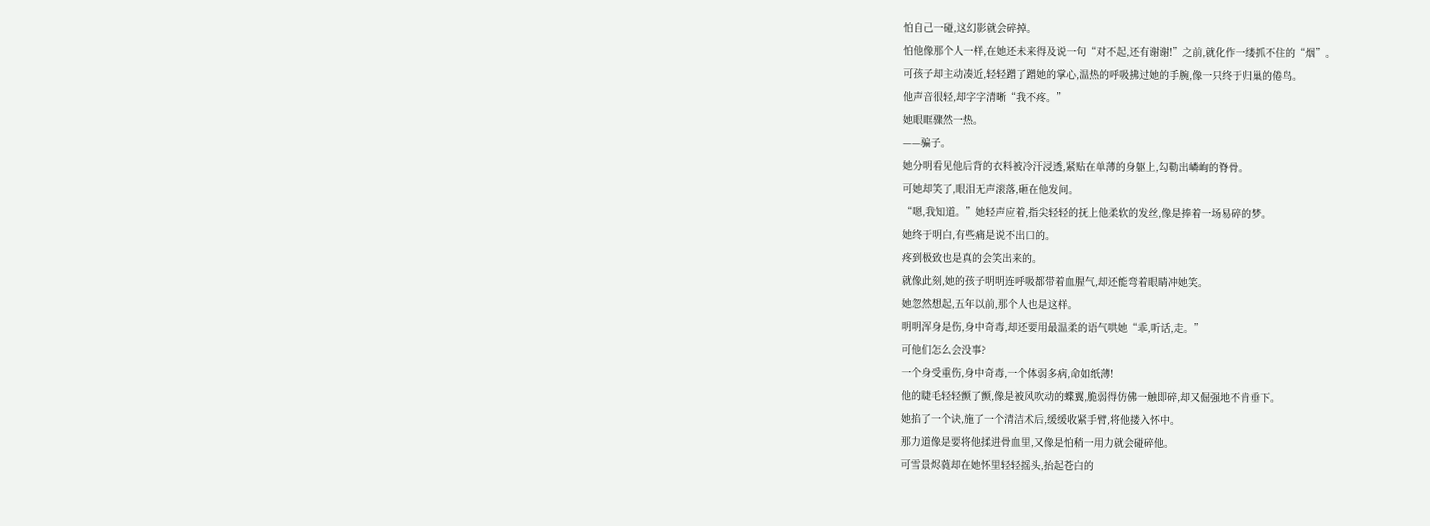怕自己一碰,这幻影就会碎掉。
怕他像那个人一样,在她还未来得及说一句“对不起,还有谢谢!”之前,就化作一缕抓不住的“烟”。
可孩子却主动凑近,轻轻蹭了蹭她的掌心,温热的呼吸拂过她的手腕,像一只终于归巢的倦鸟。
他声音很轻,却字字清晰“我不疼。”
她眼眶骤然一热。
——骗子。
她分明看见他后背的衣料被冷汗浸透,紧贴在单薄的身躯上,勾勒出嶙峋的脊骨。
可她却笑了,眼泪无声滚落,砸在他发间。
“嗯,我知道。”她轻声应着,指尖轻轻的抚上他柔软的发丝,像是捧着一场易碎的梦。
她终于明白,有些痛是说不出口的。
疼到极致也是真的会笑出来的。
就像此刻,她的孩子明明连呼吸都带着血腥气,却还能弯着眼睛冲她笑。
她忽然想起,五年以前,那个人也是这样。
明明浑身是伤,身中奇毒,却还要用最温柔的语气哄她“乖,听话,走。”
可他们怎么会没事?
一个身受重伤,身中奇毒,一个体弱多病,命如纸薄!
他的睫毛轻轻颤了颤,像是被风吹动的蝶翼,脆弱得仿佛一触即碎,却又倔强地不肯垂下。
她掐了一个诀,施了一个清洁术后,缓缓收紧手臂,将他搂入怀中。
那力道像是要将他揉进骨血里,又像是怕稍一用力就会碰碎他。
可雪景烬蕤却在她怀里轻轻摇头,抬起苍白的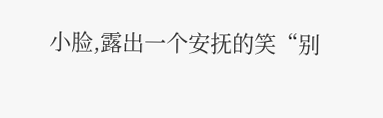小脸,露出一个安抚的笑“别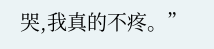哭,我真的不疼。”